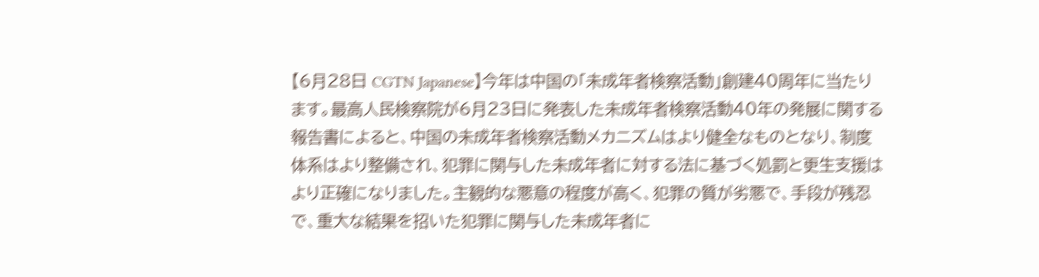【6月28日 CGTN Japanese】今年は中国の「未成年者検察活動」創建40周年に当たります。最高人民検察院が6月23日に発表した未成年者検察活動40年の発展に関する報告書によると、中国の未成年者検察活動メカニズムはより健全なものとなり、制度体系はより整備され、犯罪に関与した未成年者に対する法に基づく処罰と更生支援はより正確になりました。主観的な悪意の程度が高く、犯罪の質が劣悪で、手段が残忍で、重大な結果を招いた犯罪に関与した未成年者に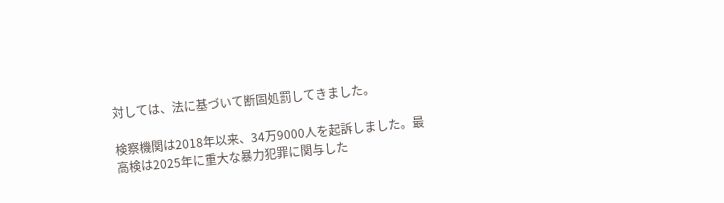対しては、法に基づいて断固処罰してきました。

検察機関は2018年以来、34万9000人を起訴しました。最高検は2025年に重大な暴力犯罪に関与した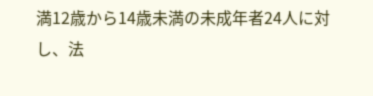満12歳から14歳未満の未成年者24人に対し、法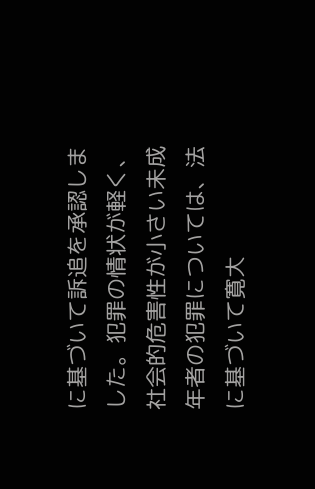に基づいて訴追を承認しました。犯罪の情状が軽く、社会的危害性が小さい未成年者の犯罪については、法に基づいて寛大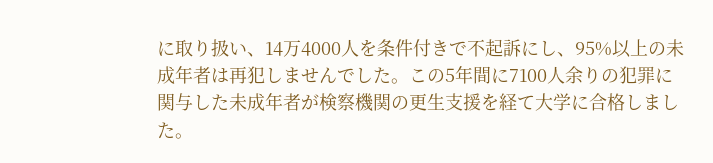に取り扱い、14万4000人を条件付きで不起訴にし、95%以上の未成年者は再犯しませんでした。この5年間に7100人余りの犯罪に関与した未成年者が検察機関の更生支援を経て大学に合格しました。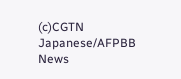(c)CGTN Japanese/AFPBB News